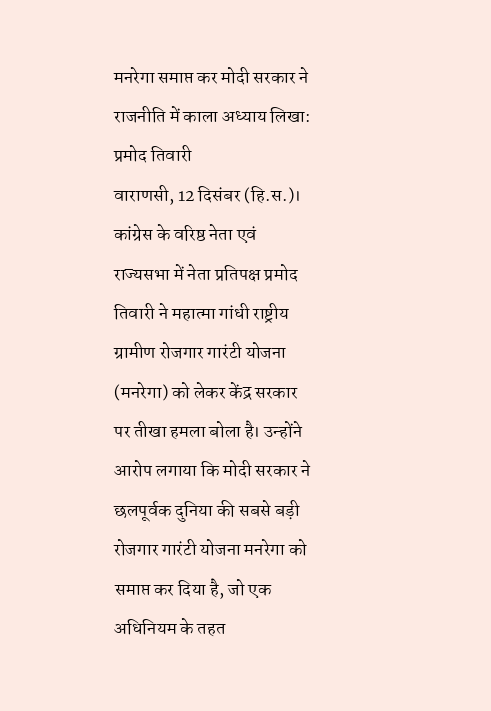मनरेगा समाप्त कर मोदी सरकार ने राजनीति में काला अध्याय लिखा: प्रमोद तिवारी
वाराणसी, 12 दिसंबर (हि.स.)। कांग्रेस के वरिष्ठ नेता एवं राज्यसभा में नेता प्रतिपक्ष प्रमोद तिवारी ने महात्मा गांधी राष्ट्रीय ग्रामीण रोजगार गारंटी योजना (मनरेगा) को लेकर केंद्र सरकार पर तीखा हमला बोला है। उन्होंने आरोप लगाया कि मोदी सरकार ने छलपूर्वक दुनिया की सबसे बड़ी रोजगार गारंटी योजना मनरेगा को समाप्त कर दिया है, जो एक अधिनियम के तहत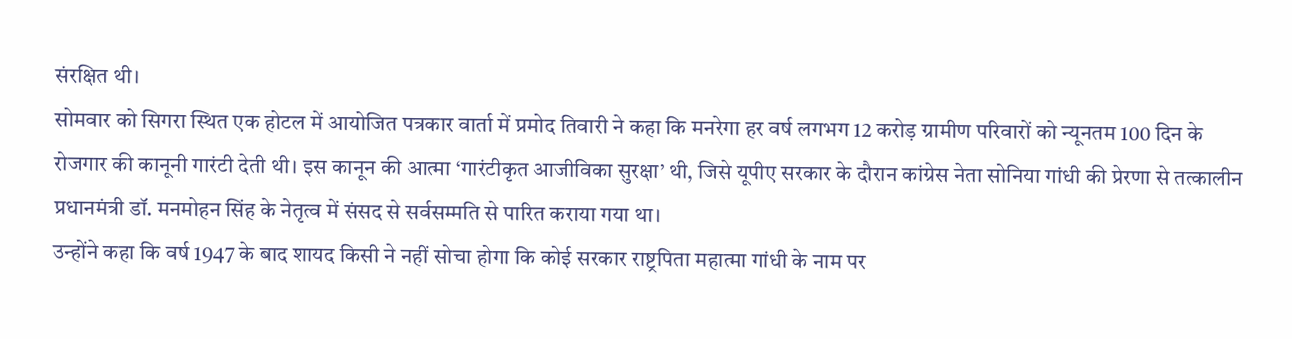संरक्षित थी।
सोमवार को सिगरा स्थित एक होटल में आयोजित पत्रकार वार्ता में प्रमोद तिवारी ने कहा कि मनरेगा हर वर्ष लगभग 12 करोड़ ग्रामीण परिवारों को न्यूनतम 100 दिन के रोजगार की कानूनी गारंटी देती थी। इस कानून की आत्मा ‘गारंटीकृत आजीविका सुरक्षा’ थी, जिसे यूपीए सरकार के दौरान कांग्रेस नेता सोनिया गांधी की प्रेरणा से तत्कालीन प्रधानमंत्री डॉ. मनमोहन सिंह के नेतृत्व में संसद से सर्वसम्मति से पारित कराया गया था।
उन्होंने कहा कि वर्ष 1947 के बाद शायद किसी ने नहीं सोचा होगा कि कोई सरकार राष्ट्रपिता महात्मा गांधी के नाम पर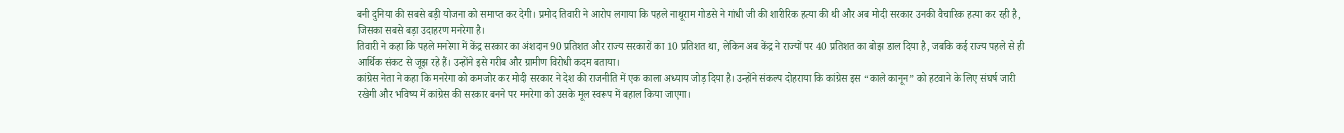बनी दुनिया की सबसे बड़ी योजना को समाप्त कर देगी। प्रमोद तिवारी ने आरोप लगाया कि पहले नाथूराम गोडसे ने गांधी जी की शारीरिक हत्या की थी और अब मोदी सरकार उनकी वैचारिक हत्या कर रही है, जिसका सबसे बड़ा उदाहरण मनरेगा है।
तिवारी ने कहा कि पहले मनरेगा में केंद्र सरकार का अंशदान 90 प्रतिशत और राज्य सरकारों का 10 प्रतिशत था, लेकिन अब केंद्र ने राज्यों पर 40 प्रतिशत का बोझ डाल दिया है, जबकि कई राज्य पहले से ही आर्थिक संकट से जूझ रहे हैं। उन्होंने इसे गरीब और ग्रामीण विरोधी कदम बताया।
कांग्रेस नेता ने कहा कि मनरेगा को कमजोर कर मोदी सरकार ने देश की राजनीति में एक काला अध्याय जोड़ दिया है। उन्होंने संकल्प दोहराया कि कांग्रेस इस “काले कानून” को हटवाने के लिए संघर्ष जारी रखेगी और भविष्य में कांग्रेस की सरकार बनने पर मनरेगा को उसके मूल स्वरूप में बहाल किया जाएगा।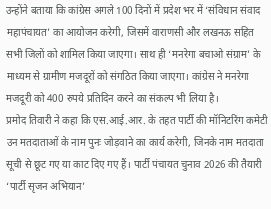उन्होंने बताया कि कांग्रेस अगले 100 दिनों में प्रदेश भर में ‘संविधान संवाद महापंचायत’ का आयोजन करेगी, जिसमें वाराणसी और लखनऊ सहित सभी जिलों को शामिल किया जाएगा। साथ ही ‘मनरेगा बचाओ संग्राम’ के माध्यम से ग्रामीण मजदूरों को संगठित किया जाएगा। कांग्रेस ने मनरेगा मजदूरी को 400 रुपये प्रतिदिन करने का संकल्प भी लिया है।
प्रमोद तिवारी ने कहा कि एस.आई.आर. के तहत पार्टी की मॉनिटरिंग कमेटी उन मतदाताओं के नाम पुनः जोड़वाने का कार्य करेगी, जिनके नाम मतदाता सूची से छूट गए या काट दिए गए हैं। पार्टी पंचायत चुनाव 2026 की तैयारी ‘पार्टी सृजन अभियान’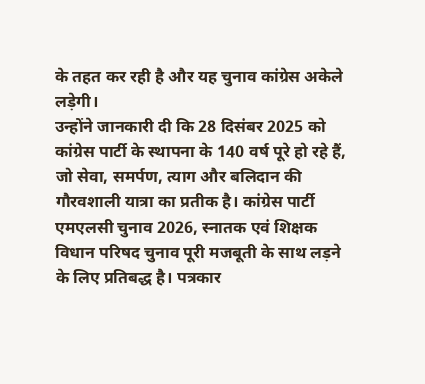के तहत कर रही है और यह चुनाव कांग्रेस अकेले लड़ेगी।
उन्होंने जानकारी दी कि 28 दिसंबर 2025 को कांग्रेस पार्टी के स्थापना के 140 वर्ष पूरे हो रहे हैं, जो सेवा, समर्पण, त्याग और बलिदान की गौरवशाली यात्रा का प्रतीक है। कांग्रेस पार्टी एमएलसी चुनाव 2026, स्नातक एवं शिक्षक विधान परिषद चुनाव पूरी मजबूती के साथ लड़ने के लिए प्रतिबद्ध है। पत्रकार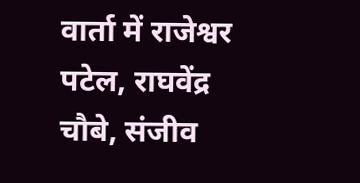वार्ता में राजेश्वर पटेल, राघवेंद्र चौबे, संजीव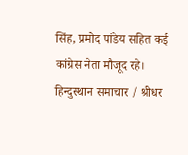सिंह, प्रमोद पांडेय सहित कई कांग्रेस नेता मौजूद रहे।
हिन्दुस्थान समाचार / श्रीधर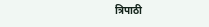त्रिपाठी